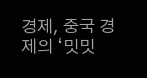경제, 중국 경제의 ‘밋밋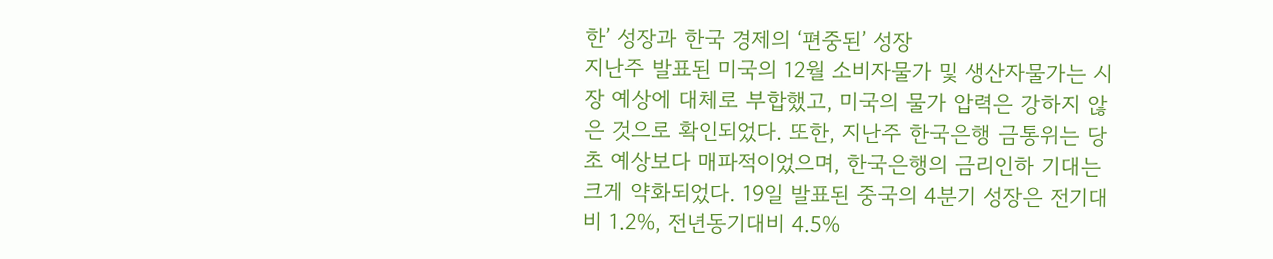한’ 성장과 한국 경제의 ‘편중된’ 성장
지난주 발표된 미국의 12월 소비자물가 및 생산자물가는 시장 예상에 대체로 부합했고, 미국의 물가 압력은 강하지 않은 것으로 확인되었다. 또한, 지난주 한국은행 금통위는 당초 예상보다 매파적이었으며, 한국은행의 금리인하 기대는 크게 약화되었다. 19일 발표된 중국의 4분기 성장은 전기대비 1.2%, 전년동기대비 4.5%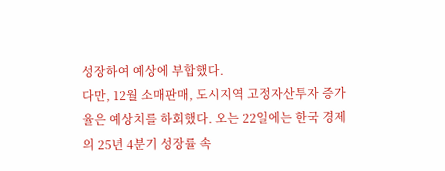성장하여 예상에 부합했다.
다만, 12월 소매판매, 도시지역 고정자산투자 증가율은 예상치를 하회했다. 오는 22일에는 한국 경제의 25년 4분기 성장률 속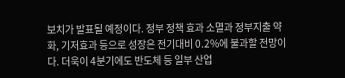보치가 발표될 예정이다. 정부 정책 효과 소멸과 정부지출 약화, 기저효과 등으로 성장은 전기대비 0.2%에 불과할 전망이다. 더욱이 4분기에도 반도체 등 일부 산업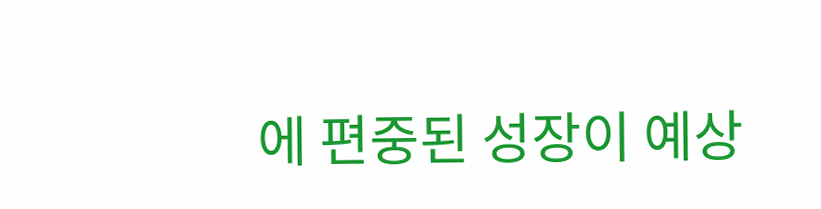에 편중된 성장이 예상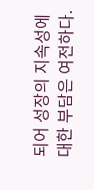되어 성장의 지속성에 대한 부담은 여전하다.